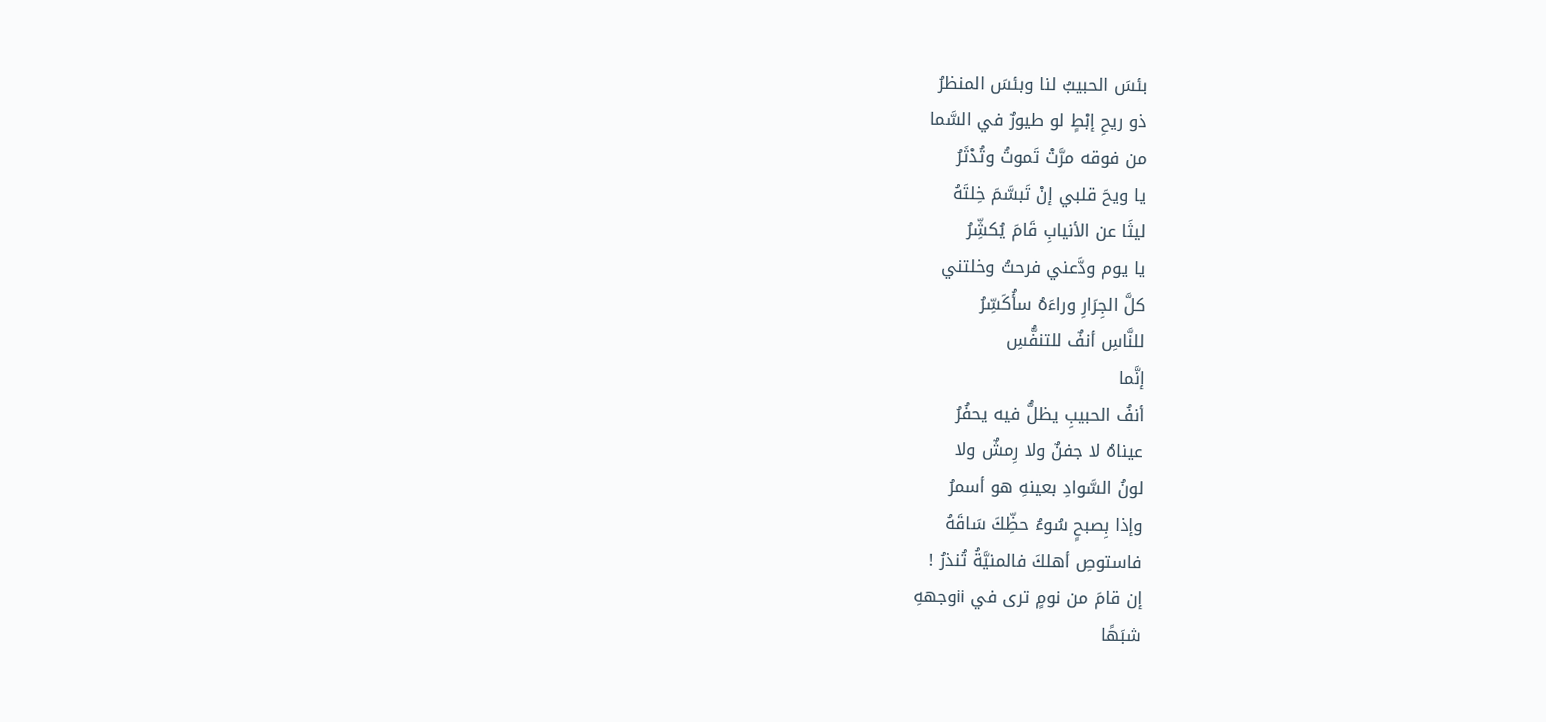بئسَ الحبيبُ لنا وبئسَ المنظرُ
ذو ريحِ إبْطٍ لو طيورٌ في السَّما
من فوقه مرَّتْ تَموتُ وتُدْثَرُ
يا ويحَ قلبي إنْ تَبسَّمَ خِلتَهُ
ليثَا عن الأنيابِ قَامَ يُكشِّرُ
يا يوم ودَّعني فرحتُ وخلتني
كلَّ الجِرَارِ وراءَهُ سأُكَسِّرُ
للنَّاسِ أنفٌ للتنفُّسِ
إنَّما
أنفُ الحبيبِ يظلُّ فيه يحفُرُ
عيناهُ لا جفنٌ ولا رِمشٌ ولا
لونُ السَّوادِ بعينهِ هو أسمرُ
وإذا بِصبحٍ سُوءُ حظِّكَ سَاقَهُ
فاستوصِ أهلكَ فالمنيَّةُ تُنذرُ !
إن قامَ من نومٍ ترى في iiوجههِ
شبَهًا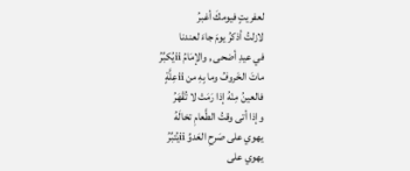لعفريتٍ فيومكَ أغبرُ
لازلتُ أذكرُ يومَ جاءَ لعندنا
في عيدِ أضحى , والإمَامُ iiيُكبِّرُ
ماتَ الخَروفُ وما بِهِ من iiعِلَّةٍ
فالعينُ مِنْهُ إذا رَمَتْ لا تُقْهَرُ
وإذا أتى وقتُ الطَّعامِ تخالَهُ
يهوي على صَرحِ العَدوِّ iiيُتبِّرُ
يهوي على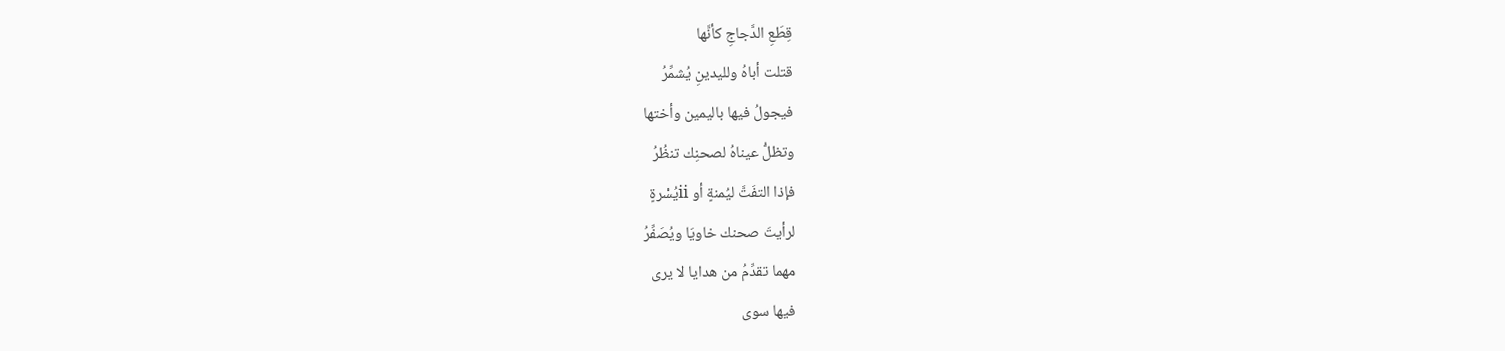قِطَعِ الدَّجاجِ كأنَّها
قتلت أباهُ ولليدينِ يُشمِّرُ
فيجولُ فيها باليمين وأختها
وتظلُّ عيناهُ لصحنِك تنظُرُ
فإذا التفَتَّ ليُمنةٍ أو iiيُسْرةٍ
لرأيتَ صحنك خاويَا ويُصَفِّرُ
مهما تقدِّمُ من هدايا لا يرى
فيها سوى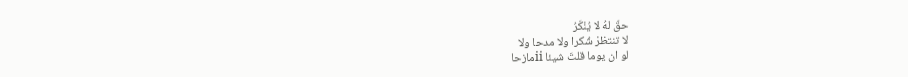حقّ لهُ لا يُنْكَرُ
لا تنتظرْ شُكرا ولا مدحا ولا
لو ان يوما قلتَ شيئا iiمازحا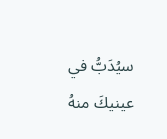سيُدَبُّ في عينيكَ منهُ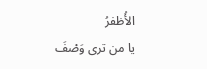الأُظفرُ
يا من ترى وَصْفَ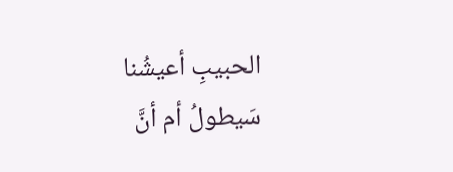الحبيبِ أعيشُنا
سَيطولُ أم أنَّ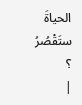الحياةَ ستَقْصُرُ ؟
|